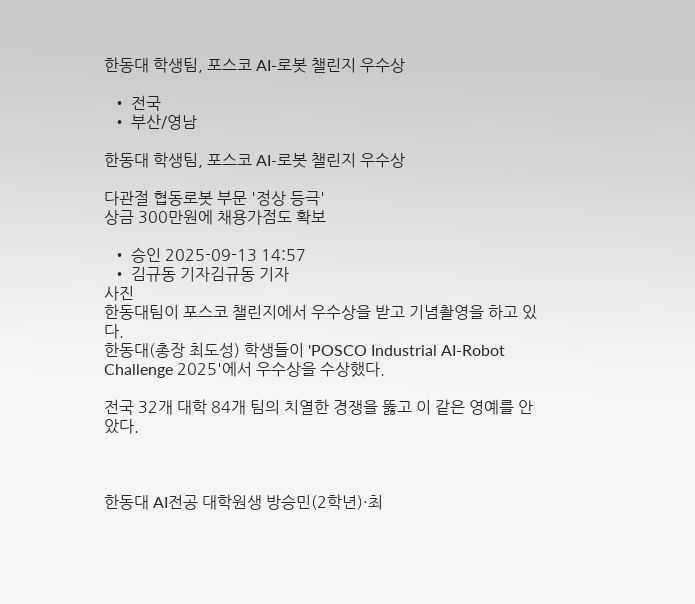한동대 학생팀, 포스코 AI-로봇 챌린지 우수상

  • 전국
  • 부산/영남

한동대 학생팀, 포스코 AI-로봇 챌린지 우수상

다관절 협동로봇 부문 '정상 등극'
상금 300만원에 채용가점도 확보

  • 승인 2025-09-13 14:57
  • 김규동 기자김규동 기자
사진
한동대팀이 포스코 챌린지에서 우수상을 받고 기념촬영을 하고 있다.
한동대(총장 최도성) 학생들이 'POSCO Industrial AI-Robot Challenge 2025'에서 우수상을 수상했다.

전국 32개 대학 84개 팀의 치열한 경쟁을 뚫고 이 같은 영예를 안았다.



한동대 AI전공 대학원생 방승민(2학년)·최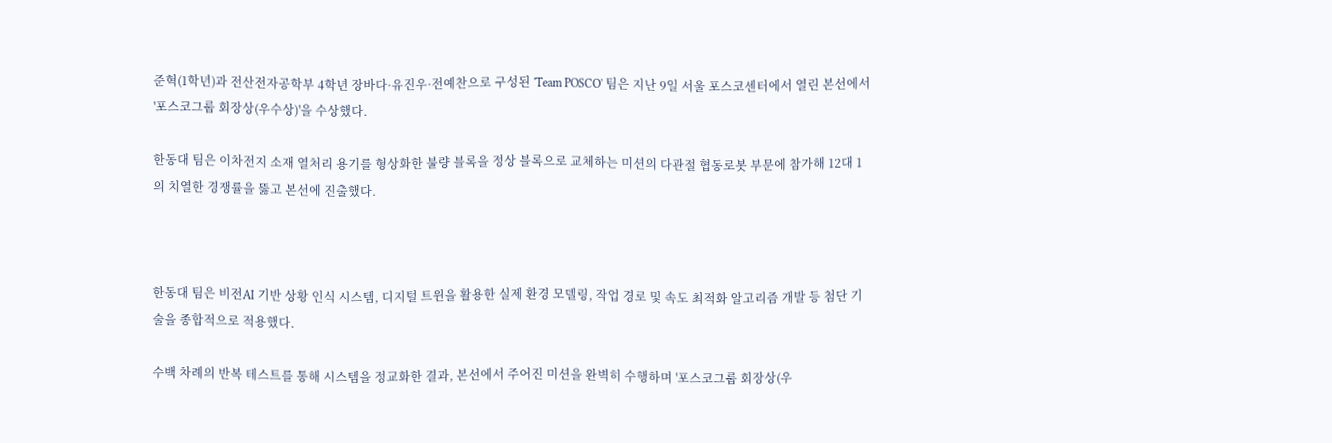준혁(1학년)과 전산전자공학부 4학년 장바다·유진우·전예찬으로 구성된 'Team POSCO' 팀은 지난 9일 서울 포스코센터에서 열린 본선에서 '포스코그룹 회장상(우수상)'을 수상했다.

한동대 팀은 이차전지 소재 열처리 용기를 형상화한 불량 블록을 정상 블록으로 교체하는 미션의 다관절 협동로봇 부문에 참가해 12대 1의 치열한 경쟁률을 뚫고 본선에 진출했다.



한동대 팀은 비전AI 기반 상황 인식 시스템, 디지털 트윈을 활용한 실제 환경 모델링, 작업 경로 및 속도 최적화 알고리즘 개발 등 첨단 기술을 종합적으로 적용했다.

수백 차례의 반복 테스트를 통해 시스템을 정교화한 결과, 본선에서 주어진 미션을 완벽히 수행하며 '포스코그룹 회장상(우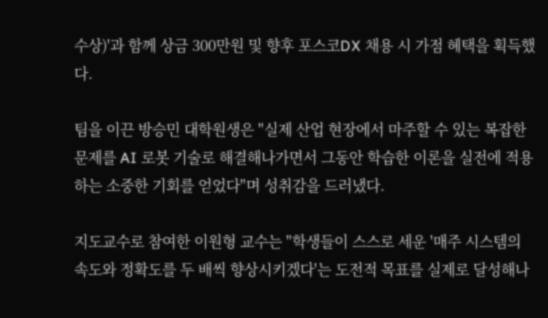수상)'과 함께 상금 300만원 및 향후 포스코DX 채용 시 가점 혜택을 획득했다.

팀을 이끈 방승민 대학원생은 "실제 산업 현장에서 마주할 수 있는 복잡한 문제를 AI 로봇 기술로 해결해나가면서 그동안 학습한 이론을 실전에 적용하는 소중한 기회를 얻었다"며 성취감을 드러냈다.

지도교수로 참여한 이원형 교수는 "학생들이 스스로 세운 '매주 시스템의 속도와 정확도를 두 배씩 향상시키겠다'는 도전적 목표를 실제로 달성해나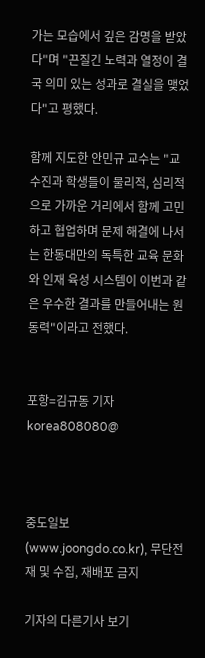가는 모습에서 깊은 감명을 받았다"며 "끈질긴 노력과 열정이 결국 의미 있는 성과로 결실을 맺었다"고 평했다.

함께 지도한 안민규 교수는 "교수진과 학생들이 물리적, 심리적으로 가까운 거리에서 함께 고민하고 협업하며 문제 해결에 나서는 한동대만의 독특한 교육 문화와 인재 육성 시스템이 이번과 같은 우수한 결과를 만들어내는 원동력"이라고 전했다.


포항=김규동 기자 korea808080@



중도일보(www.joongdo.co.kr), 무단전재 및 수집, 재배포 금지

기자의 다른기사 보기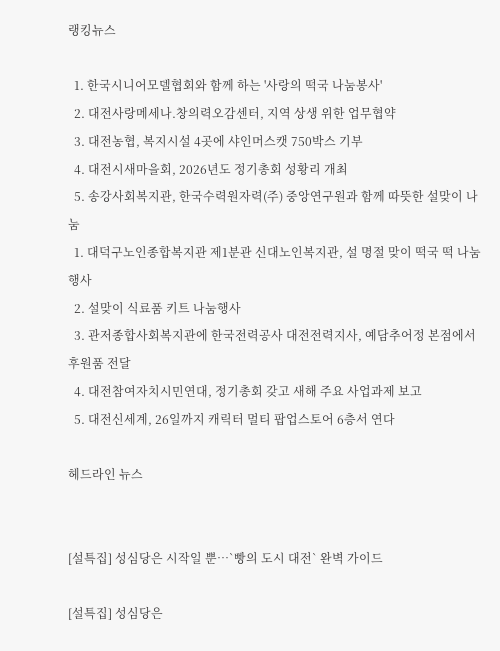랭킹뉴스

  1. 한국시니어모델협회와 함께 하는 '사랑의 떡국 나눔봉사'
  2. 대전사랑메세나.창의력오감센터, 지역 상생 위한 업무협약
  3. 대전농협, 복지시설 4곳에 샤인머스캣 750박스 기부
  4. 대전시새마을회, 2026년도 정기총회 성황리 개최
  5. 송강사회복지관, 한국수력원자력(주) 중앙연구원과 함께 따뜻한 설맞이 나눔
  1. 대덕구노인종합복지관 제1분관 신대노인복지관, 설 명절 맞이 떡국 떡 나눔행사
  2. 설맞이 식료품 키트 나눔행사
  3. 관저종합사회복지관에 한국전력공사 대전전력지사, 예담추어정 본점에서 후원품 전달
  4. 대전참여자치시민연대, 정기총회 갖고 새해 주요 사업과제 보고
  5. 대전신세계, 26일까지 캐릭터 멀티 팝업스토어 6층서 연다

헤드라인 뉴스


[설특집] 성심당은 시작일 뿐…`빵의 도시 대전` 완벽 가이드

[설특집] 성심당은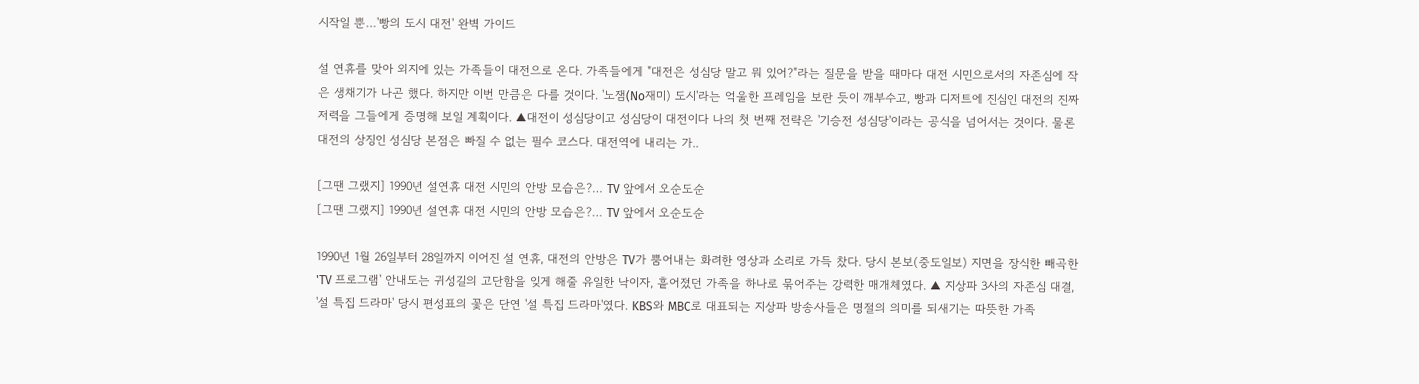시작일 뿐…'빵의 도시 대전' 완벽 가이드

설 연휴를 맞아 외지에 있는 가족들이 대전으로 온다. 가족들에게 "대전은 성심당 말고 뭐 있어?"라는 질문을 받을 때마다 대전 시민으로서의 자존심에 작은 생채기가 나곤 했다. 하지만 이번 만큼은 다를 것이다. '노잼(No재미) 도시'라는 억울한 프레임을 보란 듯이 깨부수고, 빵과 디저트에 진심인 대전의 진짜 저력을 그들에게 증명해 보일 계획이다. ▲대전이 성심당이고 성심당이 대전이다 나의 첫 번째 전략은 '기승전 성심당'이라는 공식을 넘어서는 것이다. 물론 대전의 상징인 성심당 본점은 빠질 수 없는 필수 코스다. 대전역에 내리는 가..

[그땐 그랬지] 1990년 설연휴 대전 시민의 안방 모습은?… TV 앞에서 오순도순
[그땐 그랬지] 1990년 설연휴 대전 시민의 안방 모습은?… TV 앞에서 오순도순

1990년 1월 26일부터 28일까지 이어진 설 연휴, 대전의 안방은 TV가 뿜어내는 화려한 영상과 소리로 가득 찼다. 당시 본보(중도일보) 지면을 장식한 빼곡한 'TV 프로그램' 안내도는 귀성길의 고단함을 잊게 해줄 유일한 낙이자, 흩어졌던 가족을 하나로 묶어주는 강력한 매개체였다. ▲ 지상파 3사의 자존심 대결, '설 특집 드라마' 당시 편성표의 꽃은 단연 '설 특집 드라마'였다. KBS와 MBC로 대표되는 지상파 방송사들은 명절의 의미를 되새기는 따뜻한 가족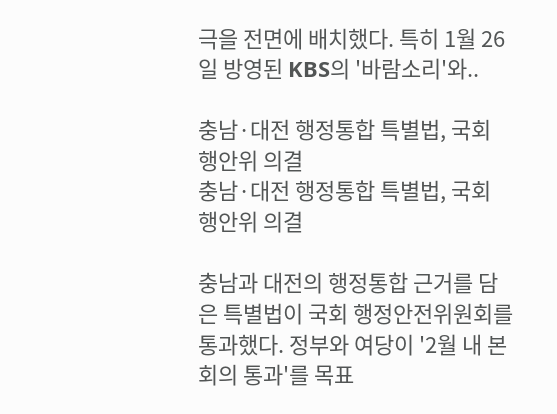극을 전면에 배치했다. 특히 1월 26일 방영된 KBS의 '바람소리'와..

충남·대전 행정통합 특별법, 국회 행안위 의결
충남·대전 행정통합 특별법, 국회 행안위 의결

충남과 대전의 행정통합 근거를 담은 특별법이 국회 행정안전위원회를 통과했다. 정부와 여당이 '2월 내 본회의 통과'를 목표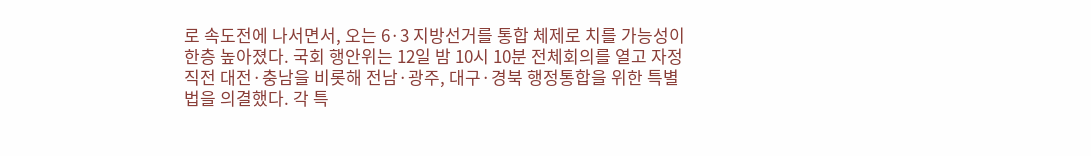로 속도전에 나서면서, 오는 6·3 지방선거를 통합 체제로 치를 가능성이 한층 높아졌다. 국회 행안위는 12일 밤 10시 10분 전체회의를 열고 자정 직전 대전·충남을 비롯해 전남·광주, 대구·경북 행정통합을 위한 특별법을 의결했다. 각 특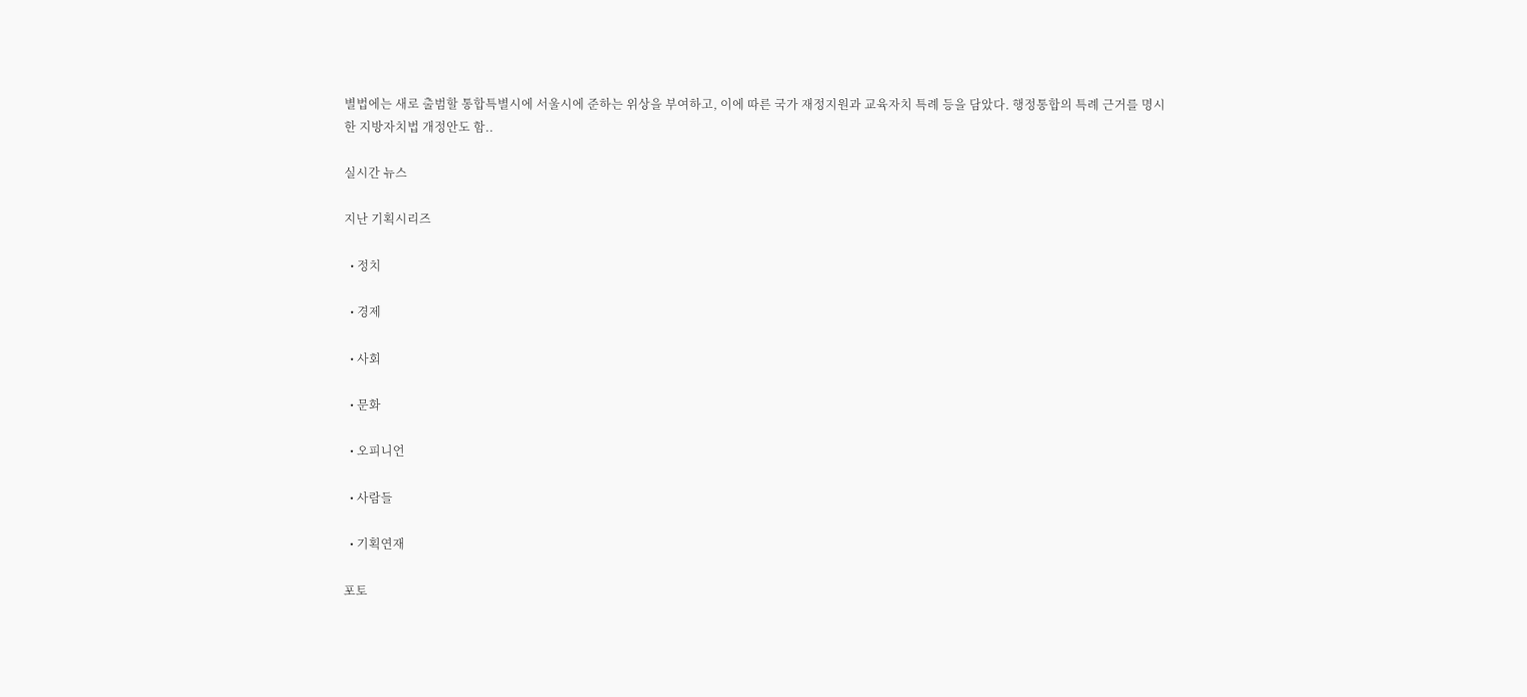별법에는 새로 출범할 통합특별시에 서울시에 준하는 위상을 부여하고, 이에 따른 국가 재정지원과 교육자치 특례 등을 담았다. 행정통합의 특례 근거를 명시한 지방자치법 개정안도 함..

실시간 뉴스

지난 기획시리즈

  • 정치

  • 경제

  • 사회

  • 문화

  • 오피니언

  • 사람들

  • 기획연재

포토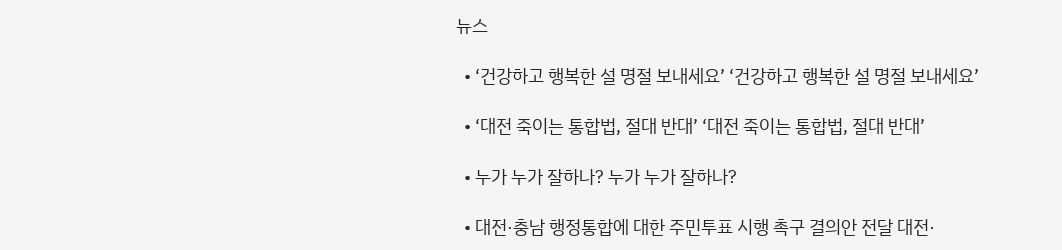뉴스

  • ‘건강하고 행복한 설 명절 보내세요’ ‘건강하고 행복한 설 명절 보내세요’

  • ‘대전 죽이는 통합법, 절대 반대’ ‘대전 죽이는 통합법, 절대 반대’

  • 누가 누가 잘하나? 누가 누가 잘하나?

  • 대전·충남 행정통합에 대한 주민투표 시행 촉구 결의안 전달 대전·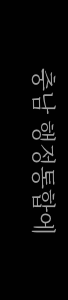충남 행정통합에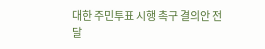대한 주민투표 시행 촉구 결의안 전달